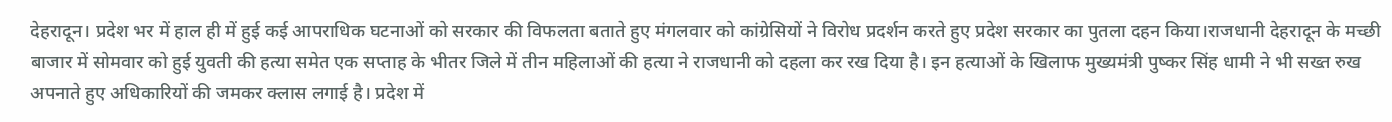देहरादून। प्रदेश भर में हाल ही में हुई कई आपराधिक घटनाओं को सरकार की विफलता बताते हुए मंगलवार को कांग्रेसियों ने विरोध प्रदर्शन करते हुए प्रदेश सरकार का पुतला दहन किया।राजधानी देहरादून के मच्छी बाजार में सोमवार को हुई युवती की हत्या समेत एक सप्ताह के भीतर जिले में तीन महिलाओं की हत्या ने राजधानी को दहला कर रख दिया है। इन हत्याओं के खिलाफ मुख्यमंत्री पुष्कर सिंह धामी ने भी सख्त रुख अपनाते हुए अधिकारियों की जमकर क्लास लगाई है। प्रदेश में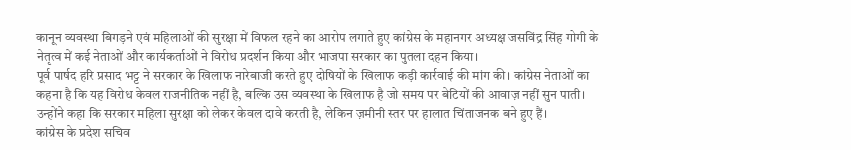कानून व्यवस्था बिगड़ने एवं महिलाओं की सुरक्षा में विफल रहने का आरोप लगाते हुए कांग्रेस के महानगर अध्यक्ष जसविंद्र सिंह गोगी के नेतृत्व में कई नेताओं और कार्यकर्ताओं ने विरोध प्रदर्शन किया और भाजपा सरकार का पुतला दहन किया।
पूर्व पार्षद हरि प्रसाद भट्ट ने सरकार के खिलाफ नारेबाजी करते हुए दोषियों के खिलाफ कड़ी कार्रवाई की मांग की। कांग्रेस नेताओं का कहना है कि यह विरोध केवल राजनीतिक नहीं है, बल्कि उस व्यवस्था के खिलाफ है जो समय पर बेटियों की आवाज़ नहीं सुन पाती। उन्होंने कहा कि सरकार महिला सुरक्षा को लेकर केवल दावे करती है, लेकिन ज़मीनी स्तर पर हालात चिंताजनक बने हुए हैं।
कांग्रेस के प्रदेश सचिव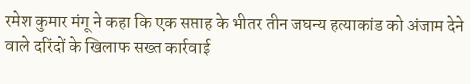रमेश कुमार मंगू ने कहा कि एक सप्ताह के भीतर तीन जघन्य हत्याकांड को अंजाम देने वाले दरिंदों के खिलाफ सख्त कार्रवाई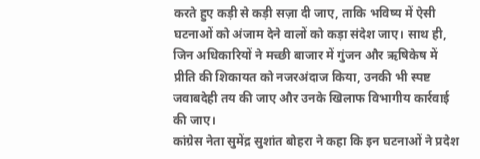करते हुए कड़ी से कड़ी सज़ा दी जाए, ताकि भविष्य में ऐसी घटनाओं को अंजाम देने वालों को कड़ा संदेश जाए। साथ ही, जिन अधिकारियों ने मच्छी बाजार में गुंजन और ऋषिकेष में प्रीति की शिकायत को नजरअंदाज किया, उनकी भी स्पष्ट जवाबदेही तय की जाए और उनके खिलाफ विभागीय कार्रवाई की जाए।
कांग्रेस नेता सुमेंद्र सुशांत बोहरा ने कहा कि इन घटनाओं ने प्रदेश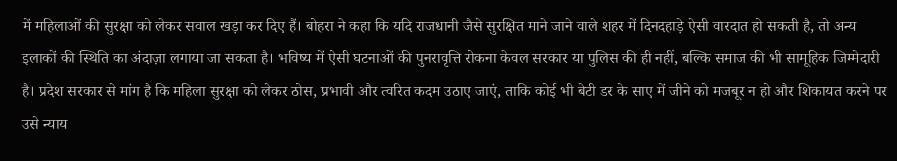में महिलाओं की सुरक्षा को लेकर सवाल खड़ा कर दिए हैं। बोहरा ने कहा कि यदि राजधानी जैसे सुरक्षित माने जाने वाले शहर में दिनदहाड़े ऐसी वारदात हो सकती है, तो अन्य इलाकों की स्थिति का अंदाज़ा लगाया जा सकता है। भविष्य में ऐसी घटनाओं की पुनरावृत्ति रोकना केवल सरकार या पुलिस की ही नहीं, बल्कि समाज की भी सामूहिक जिम्मेदारी है। प्रदेश सरकार से मांग है कि महिला सुरक्षा को लेकर ठोस, प्रभावी और त्वरित कदम उठाए जाएं, ताकि कोई भी बेटी डर के साए में जीने को मजबूर न हो और शिकायत करने पर उसे न्याय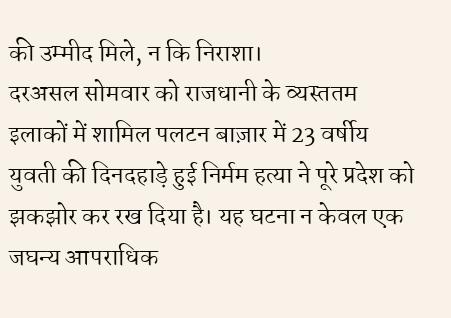की उम्मीद मिले, न कि निराशा।
दरअसल सोमवार को राजधानी के व्यस्ततम इलाकों में शामिल पलटन बाज़ार में 23 वर्षीय युवती की दिनदहाड़े हुई निर्मम हत्या ने पूरे प्रदेश को झकझोर कर रख दिया है। यह घटना न केवल एक जघन्य आपराधिक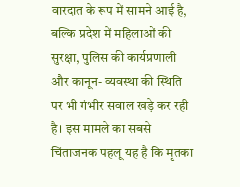वारदात के रूप में सामने आई है, बल्कि प्रदेश में महिलाओं की सुरक्षा, पुलिस की कार्यप्रणाली और कानून- व्यवस्था की स्थिति पर भी गंभीर सवाल खड़े कर रही है। इस मामले का सबसे चिंताजनक पहलू यह है कि मृतका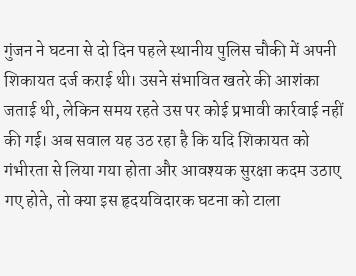गुंजन ने घटना से दो दिन पहले स्थानीय पुलिस चौकी में अपनी शिकायत दर्ज कराई थी। उसने संभावित खतरे की आशंका जताई थी, लेकिन समय रहते उस पर कोई प्रभावी कार्रवाई नहीं की गई। अब सवाल यह उठ रहा है कि यदि शिकायत को गंभीरता से लिया गया होता और आवश्यक सुरक्षा कदम उठाए गए होते, तो क्या इस हृदयविदारक घटना को टाला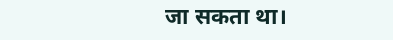जा सकता था।